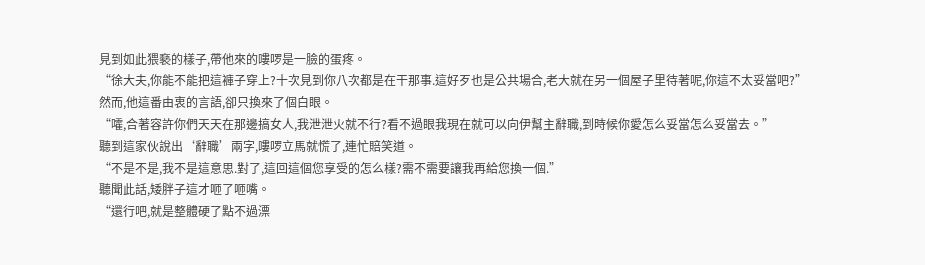見到如此猥褻的樣子,帶他來的嘍啰是一臉的蛋疼。
“徐大夫,你能不能把這褲子穿上?十次見到你八次都是在干那事.這好歹也是公共場合,老大就在另一個屋子里待著呢,你這不太妥當吧?”
然而,他這番由衷的言語,卻只換來了個白眼。
“嚯,合著容許你們天天在那邊搞女人,我泄泄火就不行?看不過眼我現在就可以向伊幫主辭職,到時候你愛怎么妥當怎么妥當去。”
聽到這家伙說出‘辭職’兩字,嘍啰立馬就慌了,連忙賠笑道。
“不是不是,我不是這意思.對了,這回這個您享受的怎么樣?需不需要讓我再給您換一個.”
聽聞此話,矮胖子這才咂了咂嘴。
“還行吧,就是整體硬了點不過漂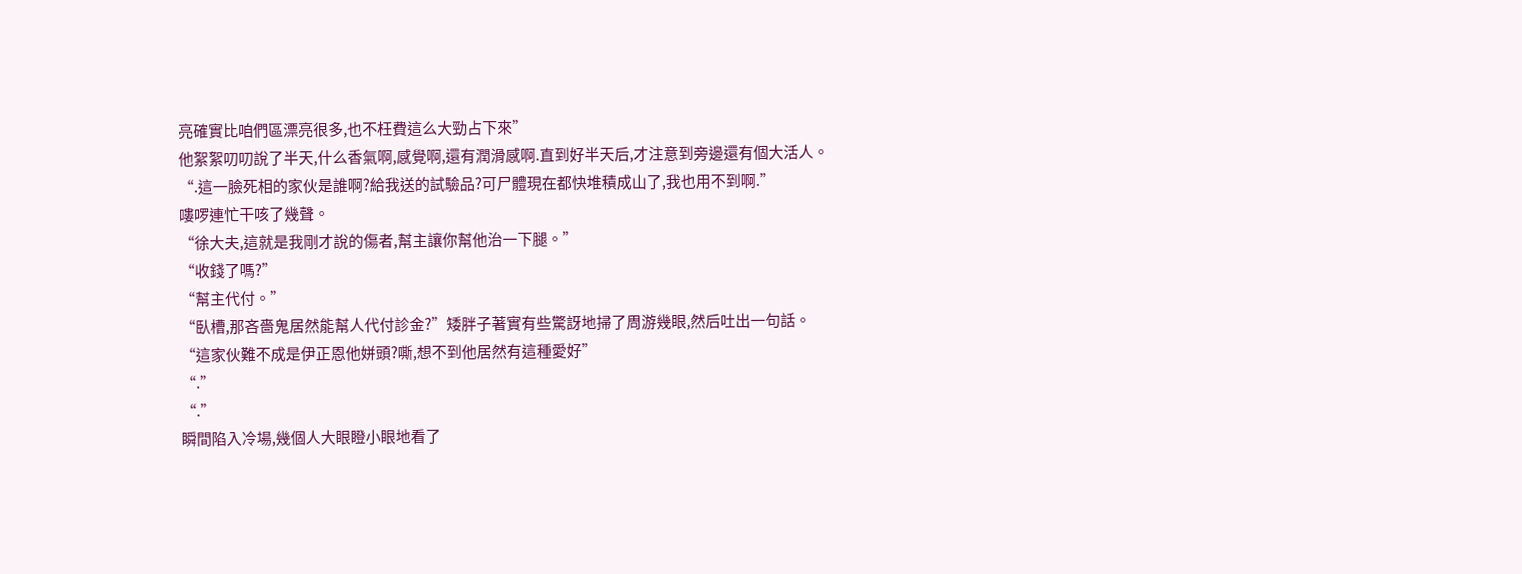亮確實比咱們區漂亮很多,也不枉費這么大勁占下來”
他絮絮叨叨說了半天,什么香氣啊,感覺啊,還有潤滑感啊.直到好半天后,才注意到旁邊還有個大活人。
“.這一臉死相的家伙是誰啊?給我送的試驗品?可尸體現在都快堆積成山了,我也用不到啊.”
嘍啰連忙干咳了幾聲。
“徐大夫,這就是我剛才說的傷者,幫主讓你幫他治一下腿。”
“收錢了嗎?”
“幫主代付。”
“臥槽,那吝嗇鬼居然能幫人代付診金?”矮胖子著實有些驚訝地掃了周游幾眼,然后吐出一句話。
“這家伙難不成是伊正恩他姘頭?嘶,想不到他居然有這種愛好”
“.”
“.”
瞬間陷入冷場,幾個人大眼瞪小眼地看了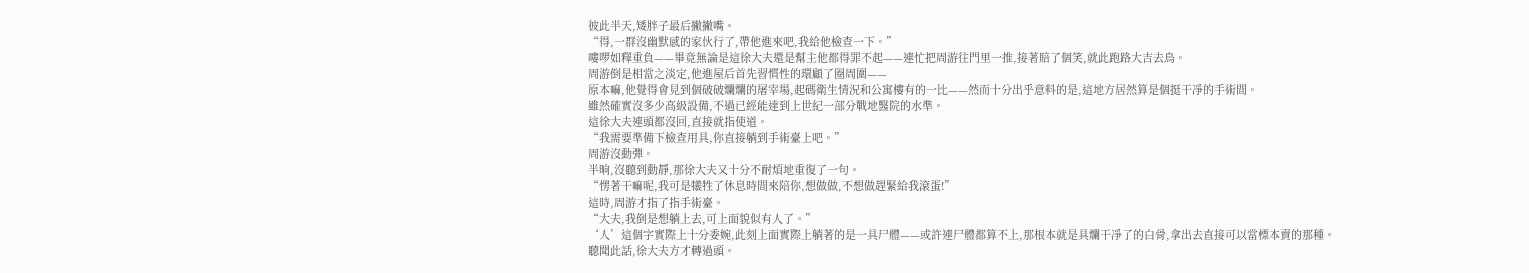彼此半天,矮胖子最后撇撇嘴。
“得,一群沒幽默感的家伙行了,帶他進來吧,我給他檢查一下。”
嘍啰如釋重負——畢竟無論是這徐大夫還是幫主他都得罪不起——連忙把周游往門里一推,接著賠了個笑,就此跑路大吉去鳥。
周游倒是相當之淡定,他進屋后首先習慣性的環顧了圈周圍——
原本嘛,他覺得會見到個破破爛爛的屠宰場,起碼衛生情況和公寓樓有的一比——然而十分出乎意料的是,這地方居然算是個挺干凈的手術間。
雖然確實沒多少高級設備,不過已經能達到上世紀一部分戰地醫院的水準。
這徐大夫連頭都沒回,直接就指使道。
“我需要準備下檢查用具,你直接躺到手術臺上吧。”
周游沒動彈。
半晌,沒聽到動靜,那徐大夫又十分不耐煩地重復了一句。
“愣著干嘛呢,我可是犧牲了休息時間來陪你,想做做,不想做趕緊給我滾蛋!”
這時,周游才指了指手術臺。
“大夫,我倒是想躺上去,可上面貌似有人了。”
‘人’這個字實際上十分委婉,此刻上面實際上躺著的是一具尸體——或許連尸體都算不上,那根本就是具爛干凈了的白骨,拿出去直接可以當標本賣的那種。
聽聞此話,徐大夫方才轉過頭。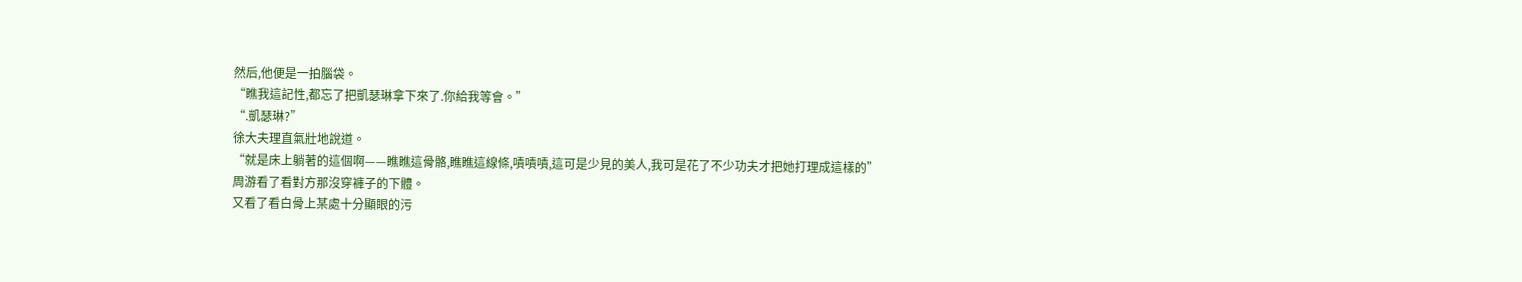然后,他便是一拍腦袋。
“瞧我這記性,都忘了把凱瑟琳拿下來了.你給我等會。”
“.凱瑟琳?”
徐大夫理直氣壯地說道。
“就是床上躺著的這個啊——瞧瞧這骨骼,瞧瞧這線條,嘖嘖嘖,這可是少見的美人,我可是花了不少功夫才把她打理成這樣的”
周游看了看對方那沒穿褲子的下體。
又看了看白骨上某處十分顯眼的污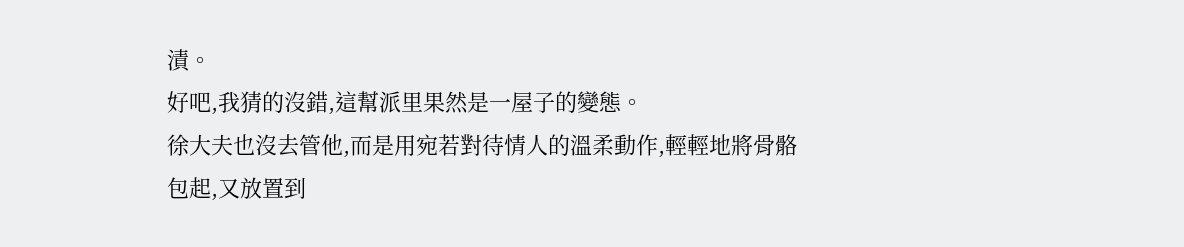漬。
好吧,我猜的沒錯,這幫派里果然是一屋子的變態。
徐大夫也沒去管他,而是用宛若對待情人的溫柔動作,輕輕地將骨骼包起,又放置到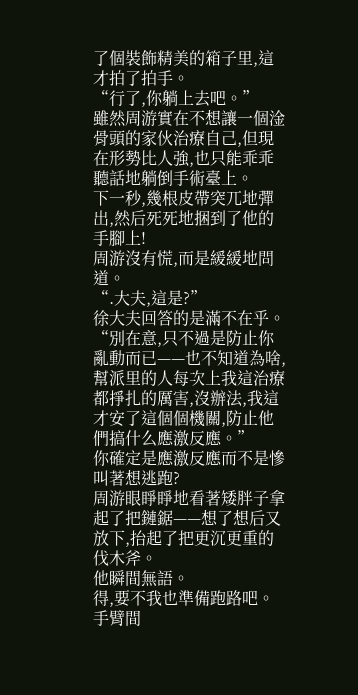了個裝飾精美的箱子里,這才拍了拍手。
“行了,你躺上去吧。”
雖然周游實在不想讓一個淦骨頭的家伙治療自己,但現在形勢比人強,也只能乖乖聽話地躺倒手術臺上。
下一秒,幾根皮帶突兀地彈出,然后死死地捆到了他的手腳上!
周游沒有慌,而是緩緩地問道。
“.大夫,這是?”
徐大夫回答的是滿不在乎。
“別在意,只不過是防止你亂動而已——也不知道為啥,幫派里的人每次上我這治療都掙扎的厲害,沒辦法,我這才安了這個個機關,防止他們搞什么應激反應。”
你確定是應激反應而不是慘叫著想逃跑?
周游眼睜睜地看著矮胖子拿起了把鏈鋸——想了想后又放下,抬起了把更沉更重的伐木斧。
他瞬間無語。
得,要不我也準備跑路吧。
手臂間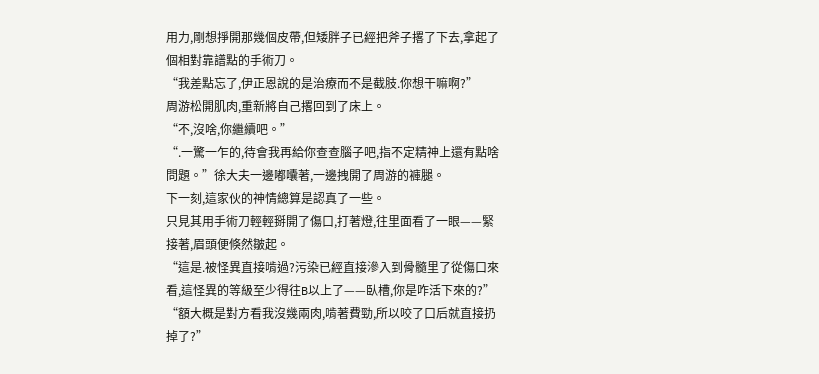用力,剛想掙開那幾個皮帶,但矮胖子已經把斧子撂了下去,拿起了個相對靠譜點的手術刀。
“我差點忘了,伊正恩說的是治療而不是截肢.你想干嘛啊?”
周游松開肌肉,重新將自己撂回到了床上。
“不,沒啥,你繼續吧。”
“.一驚一乍的,待會我再給你查查腦子吧,指不定精神上還有點啥問題。”徐大夫一邊嘟囔著,一邊拽開了周游的褲腿。
下一刻,這家伙的神情總算是認真了一些。
只見其用手術刀輕輕掰開了傷口,打著燈,往里面看了一眼——緊接著,眉頭便倏然皺起。
“這是.被怪異直接啃過?污染已經直接滲入到骨髓里了從傷口來看,這怪異的等級至少得往B以上了——臥槽,你是咋活下來的?”
“額大概是對方看我沒幾兩肉,啃著費勁,所以咬了口后就直接扔掉了?”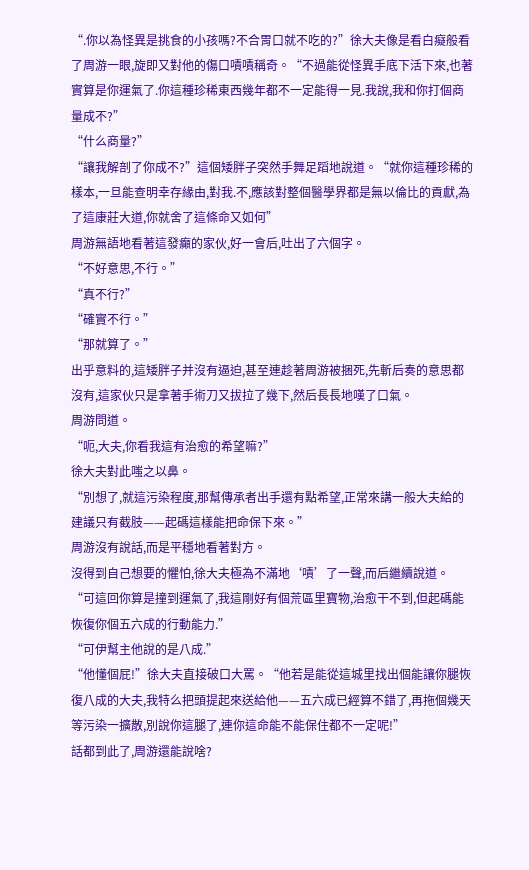“.你以為怪異是挑食的小孩嗎?不合胃口就不吃的?”徐大夫像是看白癡般看了周游一眼,旋即又對他的傷口嘖嘖稱奇。“不過能從怪異手底下活下來,也著實算是你運氣了.你這種珍稀東西幾年都不一定能得一見.我說,我和你打個商量成不?”
“什么商量?”
“讓我解剖了你成不?”這個矮胖子突然手舞足蹈地說道。“就你這種珍稀的樣本,一旦能查明幸存緣由,對我.不,應該對整個醫學界都是無以倫比的貢獻,為了這康莊大道,你就舍了這條命又如何”
周游無語地看著這發癲的家伙,好一會后,吐出了六個字。
“不好意思,不行。”
“真不行?”
“確實不行。”
“那就算了。”
出乎意料的,這矮胖子并沒有逼迫,甚至連趁著周游被捆死,先斬后奏的意思都沒有,這家伙只是拿著手術刀又拔拉了幾下,然后長長地嘆了口氣。
周游問道。
“呃,大夫,你看我這有治愈的希望嘛?”
徐大夫對此嗤之以鼻。
“別想了,就這污染程度,那幫傳承者出手還有點希望,正常來講一般大夫給的建議只有截肢——起碼這樣能把命保下來。”
周游沒有說話,而是平穩地看著對方。
沒得到自己想要的懼怕,徐大夫極為不滿地‘嘖’了一聲,而后繼續說道。
“可這回你算是撞到運氣了,我這剛好有個荒區里寶物,治愈干不到,但起碼能恢復你個五六成的行動能力.”
“可伊幫主他說的是八成.”
“他懂個屁!”徐大夫直接破口大罵。“他若是能從這城里找出個能讓你腿恢復八成的大夫,我特么把頭提起來送給他——五六成已經算不錯了,再拖個幾天等污染一擴散,別說你這腿了,連你這命能不能保住都不一定呢!”
話都到此了,周游還能說啥?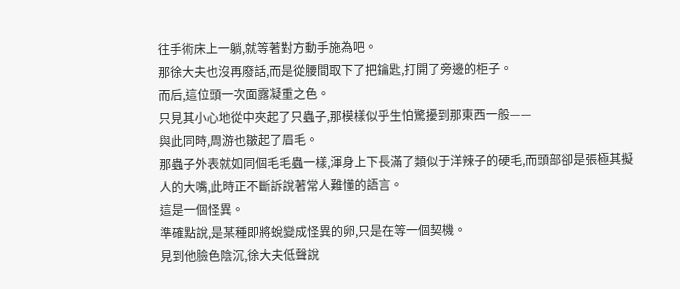往手術床上一躺,就等著對方動手施為吧。
那徐大夫也沒再廢話,而是從腰間取下了把鑰匙,打開了旁邊的柜子。
而后,這位頭一次面露凝重之色。
只見其小心地從中夾起了只蟲子,那模樣似乎生怕驚擾到那東西一般——
與此同時,周游也皺起了眉毛。
那蟲子外表就如同個毛毛蟲一樣,渾身上下長滿了類似于洋辣子的硬毛,而頭部卻是張極其擬人的大嘴,此時正不斷訴說著常人難懂的語言。
這是一個怪異。
準確點說,是某種即將蛻變成怪異的卵,只是在等一個契機。
見到他臉色陰沉,徐大夫低聲說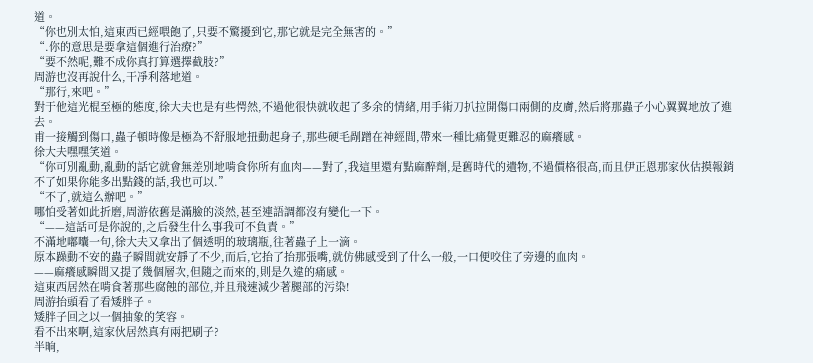道。
“你也別太怕,這東西已經喂飽了,只要不驚擾到它,那它就是完全無害的。”
“.你的意思是要拿這個進行治療?”
“要不然呢,難不成你真打算選擇截肢?”
周游也沒再說什么,干凈利落地道。
“那行,來吧。”
對于他這光棍至極的態度,徐大夫也是有些愕然,不過他很快就收起了多余的情緒,用手術刀扒拉開傷口兩側的皮膚,然后將那蟲子小心翼翼地放了進去。
甫一接觸到傷口,蟲子頓時像是極為不舒服地扭動起身子,那些硬毛剮蹭在神經間,帶來一種比痛覺更難忍的麻癢感。
徐大夫嘿嘿笑道。
“你可別亂動,亂動的話它就會無差別地啃食你所有血肉——對了,我這里還有點麻醉劑,是舊時代的遺物,不過價格很高,而且伊正恩那家伙估摸報銷不了如果你能多出點錢的話,我也可以.”
“不了,就這么辦吧。”
哪怕受著如此折磨,周游依舊是滿臉的淡然,甚至連語調都沒有變化一下。
“——這話可是你說的,之后發生什么事我可不負責。”
不滿地嘟囔一句,徐大夫又拿出了個透明的玻璃瓶,往著蟲子上一滴。
原本躁動不安的蟲子瞬間就安靜了不少,而后,它抬了抬那張嘴,就仿佛感受到了什么一般,一口便咬住了旁邊的血肉。
——麻癢感瞬間又提了幾個層次,但隨之而來的,則是久違的痛感。
這東西居然在啃食著那些腐蝕的部位,并且飛速減少著腿部的污染!
周游抬頭看了看矮胖子。
矮胖子回之以一個抽象的笑容。
看不出來啊,這家伙居然真有兩把刷子?
半晌,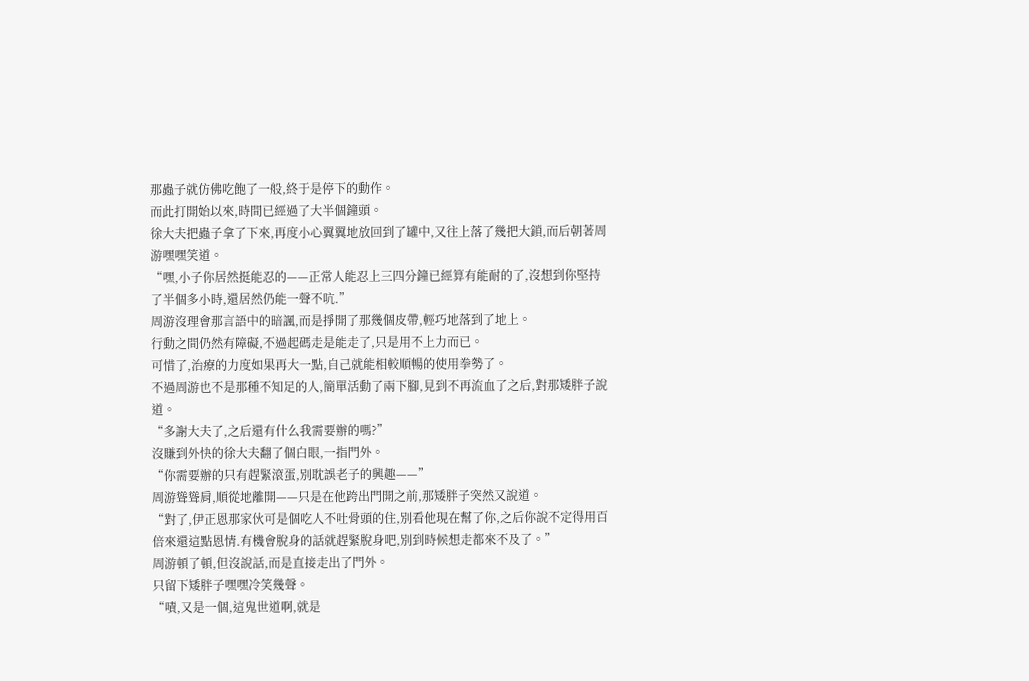那蟲子就仿佛吃飽了一般,終于是停下的動作。
而此打開始以來,時間已經過了大半個鐘頭。
徐大夫把蟲子拿了下來,再度小心翼翼地放回到了罐中,又往上落了幾把大鎖,而后朝著周游嘿嘿笑道。
“嘿,小子你居然挺能忍的——正常人能忍上三四分鐘已經算有能耐的了,沒想到你堅持了半個多小時,還居然仍能一聲不吭.”
周游沒理會那言語中的暗諷,而是掙開了那幾個皮帶,輕巧地落到了地上。
行動之間仍然有障礙,不過起碼走是能走了,只是用不上力而已。
可惜了,治療的力度如果再大一點,自己就能相較順暢的使用拳勢了。
不過周游也不是那種不知足的人,簡單活動了兩下腳,見到不再流血了之后,對那矮胖子說道。
“多謝大夫了,之后還有什么我需要辦的嗎?”
沒賺到外快的徐大夫翻了個白眼,一指門外。
“你需要辦的只有趕緊滾蛋,別耽誤老子的興趣——”
周游聳聳肩,順從地離開——只是在他跨出門開之前,那矮胖子突然又說道。
“對了,伊正恩那家伙可是個吃人不吐骨頭的住,別看他現在幫了你,之后你說不定得用百倍來還這點恩情.有機會脫身的話就趕緊脫身吧,別到時候想走都來不及了。”
周游頓了頓,但沒說話,而是直接走出了門外。
只留下矮胖子嘿嘿冷笑幾聲。
“嘖,又是一個,這鬼世道啊,就是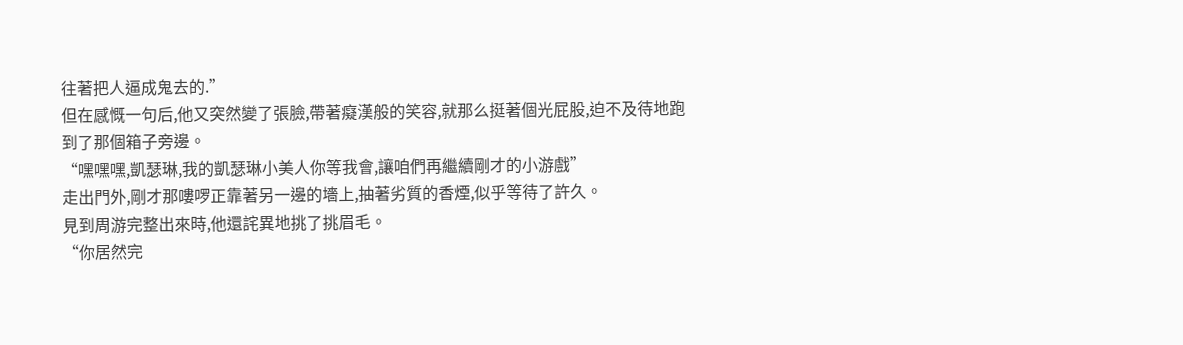往著把人逼成鬼去的.”
但在感慨一句后,他又突然變了張臉,帶著癡漢般的笑容,就那么挺著個光屁股,迫不及待地跑到了那個箱子旁邊。
“嘿嘿嘿,凱瑟琳,我的凱瑟琳小美人你等我會,讓咱們再繼續剛才的小游戲”
走出門外,剛才那嘍啰正靠著另一邊的墻上,抽著劣質的香煙,似乎等待了許久。
見到周游完整出來時,他還詫異地挑了挑眉毛。
“你居然完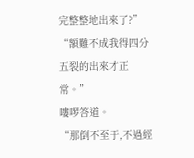完整整地出來了?”
“額難不成我得四分五裂的出來才正常。”
嘍啰答道。
“那倒不至于,不過經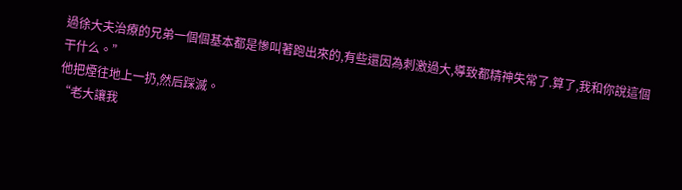過徐大夫治療的兄弟一個個基本都是慘叫著跑出來的,有些還因為刺激過大,導致都精神失常了.算了,我和你說這個干什么。”
他把煙往地上一扔,然后踩滅。
“老大讓我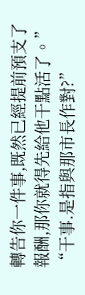轉告你一件事,既然已經提前預支了報酬,那你就得先給他干點活了。”
“干事.是指與那市長作對?”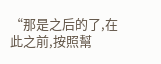“那是之后的了,在此之前,按照幫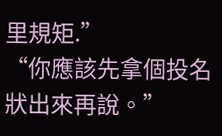里規矩.”
“你應該先拿個投名狀出來再說。”